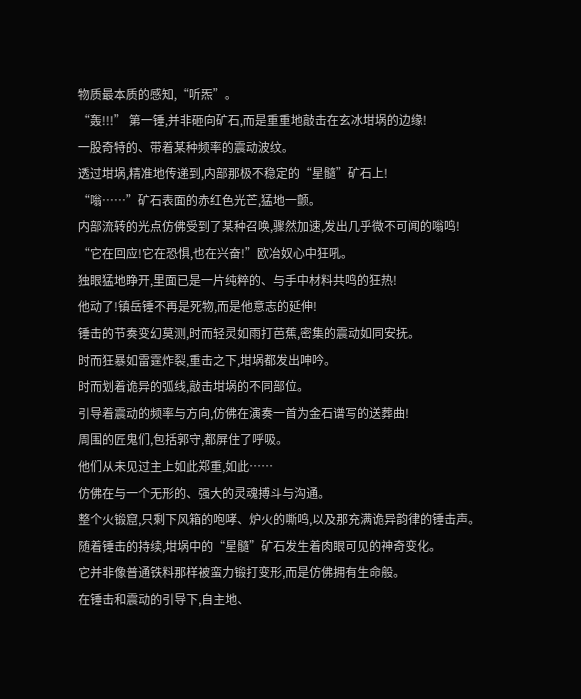物质最本质的感知,“听炁”。
“轰!!!” 第一锤,并非砸向矿石,而是重重地敲击在玄冰坩埚的边缘!
一股奇特的、带着某种频率的震动波纹。
透过坩埚,精准地传递到,内部那极不稳定的“星髓”矿石上!
“嗡……”矿石表面的赤红色光芒,猛地一颤。
内部流转的光点仿佛受到了某种召唤,骤然加速,发出几乎微不可闻的嗡鸣!
“它在回应!它在恐惧,也在兴奋!”欧冶奴心中狂吼。
独眼猛地睁开,里面已是一片纯粹的、与手中材料共鸣的狂热!
他动了!镇岳锤不再是死物,而是他意志的延伸!
锤击的节奏变幻莫测,时而轻灵如雨打芭蕉,密集的震动如同安抚。
时而狂暴如雷霆炸裂,重击之下,坩埚都发出呻吟。
时而划着诡异的弧线,敲击坩埚的不同部位。
引导着震动的频率与方向,仿佛在演奏一首为金石谱写的送葬曲!
周围的匠鬼们,包括郭守,都屏住了呼吸。
他们从未见过主上如此郑重,如此……
仿佛在与一个无形的、强大的灵魂搏斗与沟通。
整个火锻窟,只剩下风箱的咆哮、炉火的嘶鸣,以及那充满诡异韵律的锤击声。
随着锤击的持续,坩埚中的“星髓”矿石发生着肉眼可见的神奇变化。
它并非像普通铁料那样被蛮力锻打变形,而是仿佛拥有生命般。
在锤击和震动的引导下,自主地、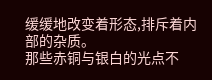缓缓地改变着形态,排斥着内部的杂质。
那些赤铜与银白的光点不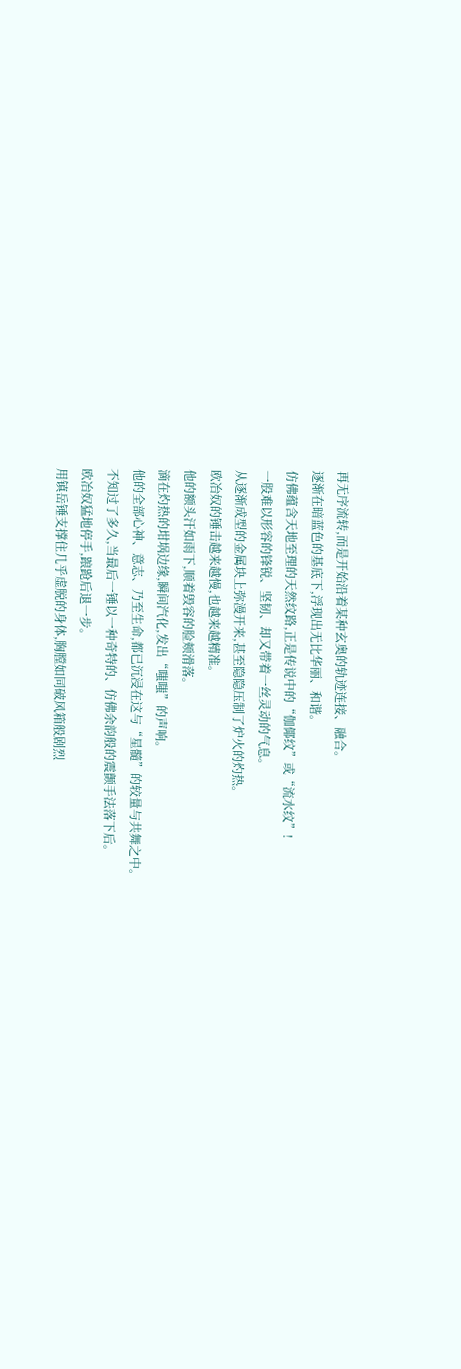再无序流转,而是开始沿着某种玄奥的轨迹连接、融合。
逐渐在暗蓝色的基底下,浮现出无比华丽、和谐。
仿佛蕴含天地至理的天然纹路,正是传说中的“伽倻纹”或“流水纹”!
一股难以形容的锋锐、坚韧、却又带着一丝灵动的气息。
从逐渐成型的金属块上弥漫开来,甚至隐隐压制了炉火的灼热。
欧冶奴的锤击越来越慢,也越来越精准。
他的额头汗如雨下,顺着毁容的脸颊滑落。
滴在灼热的坩埚边缘,瞬间汽化,发出“嗤嗤”的声响。
他的全部心神、意志、乃至生命,都已沉浸在这与“星髓”的较量与共舞之中。
不知过了多久,当最后一锤以一种奇特的、仿佛余韵般的震颤手法落下后。
欧冶奴猛地停手,踉跄后退一步。
用镇岳锤支撑住几乎虚脱的身体,胸膛如同破风箱般剧烈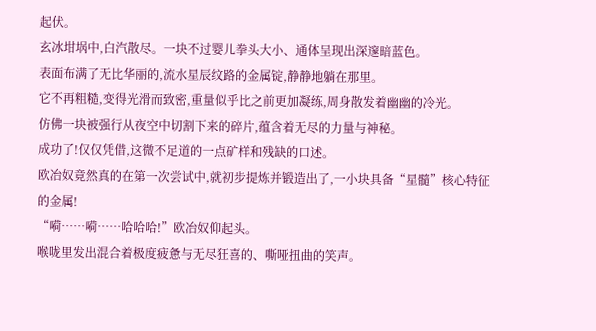起伏。
玄冰坩埚中,白汽散尽。一块不过婴儿拳头大小、通体呈现出深邃暗蓝色。
表面布满了无比华丽的,流水星辰纹路的金属锭,静静地躺在那里。
它不再粗糙,变得光滑而致密,重量似乎比之前更加凝练,周身散发着幽幽的冷光。
仿佛一块被强行从夜空中切割下来的碎片,蕴含着无尽的力量与神秘。
成功了!仅仅凭借,这微不足道的一点矿样和残缺的口述。
欧冶奴竟然真的在第一次尝试中,就初步提炼并锻造出了,一小块具备“星髓”核心特征的金属!
“嗬……嗬……哈哈哈!”欧冶奴仰起头。
喉咙里发出混合着极度疲惫与无尽狂喜的、嘶哑扭曲的笑声。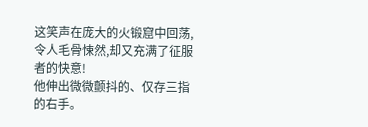这笑声在庞大的火锻窟中回荡,令人毛骨悚然,却又充满了征服者的快意!
他伸出微微颤抖的、仅存三指的右手。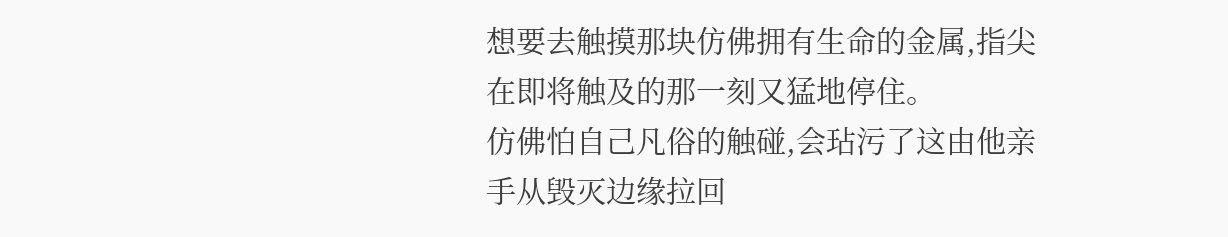想要去触摸那块仿佛拥有生命的金属,指尖在即将触及的那一刻又猛地停住。
仿佛怕自己凡俗的触碰,会玷污了这由他亲手从毁灭边缘拉回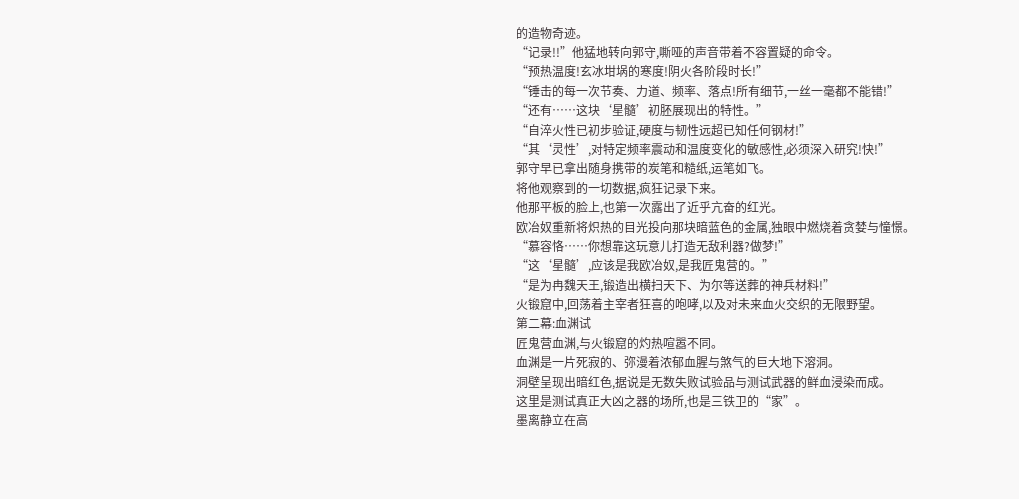的造物奇迹。
“记录!!”他猛地转向郭守,嘶哑的声音带着不容置疑的命令。
“预热温度!玄冰坩埚的寒度!阴火各阶段时长!”
“锤击的每一次节奏、力道、频率、落点!所有细节,一丝一毫都不能错!”
“还有……这块‘星髓’初胚展现出的特性。”
“自淬火性已初步验证,硬度与韧性远超已知任何钢材!”
“其‘灵性’,对特定频率震动和温度变化的敏感性,必须深入研究!快!”
郭守早已拿出随身携带的炭笔和糙纸,运笔如飞。
将他观察到的一切数据,疯狂记录下来。
他那平板的脸上,也第一次露出了近乎亢奋的红光。
欧冶奴重新将炽热的目光投向那块暗蓝色的金属,独眼中燃烧着贪婪与憧憬。
“慕容恪……你想靠这玩意儿打造无敌利器?做梦!”
“这‘星髓’,应该是我欧冶奴,是我匠鬼营的。”
“是为冉魏天王,锻造出横扫天下、为尔等送葬的神兵材料!”
火锻窟中,回荡着主宰者狂喜的咆哮,以及对未来血火交织的无限野望。
第二幕:血渊试
匠鬼营血渊,与火锻窟的灼热喧嚣不同。
血渊是一片死寂的、弥漫着浓郁血腥与煞气的巨大地下溶洞。
洞壁呈现出暗红色,据说是无数失败试验品与测试武器的鲜血浸染而成。
这里是测试真正大凶之器的场所,也是三铁卫的“家”。
墨离静立在高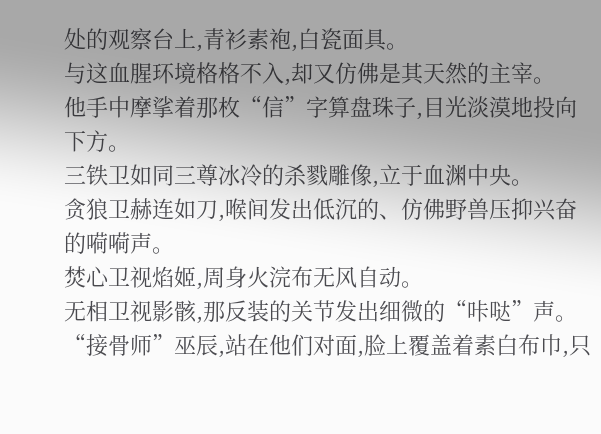处的观察台上,青衫素袍,白瓷面具。
与这血腥环境格格不入,却又仿佛是其天然的主宰。
他手中摩挲着那枚“信”字算盘珠子,目光淡漠地投向下方。
三铁卫如同三尊冰冷的杀戮雕像,立于血渊中央。
贪狼卫赫连如刀,喉间发出低沉的、仿佛野兽压抑兴奋的嗬嗬声。
焚心卫视焰姬,周身火浣布无风自动。
无相卫视影骸,那反装的关节发出细微的“咔哒”声。
“接骨师”巫辰,站在他们对面,脸上覆盖着素白布巾,只